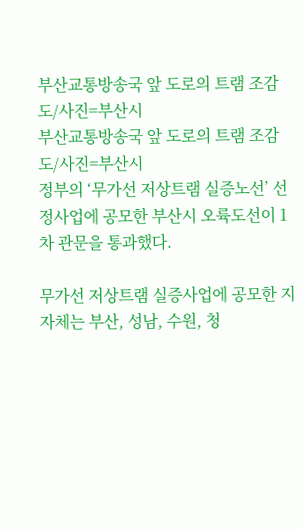부산교통방송국 앞 도로의 트램 조감도/사진=부산시
부산교통방송국 앞 도로의 트램 조감도/사진=부산시
정부의 ‘무가선 저상트램 실증노선’ 선정사업에 공모한 부산시 오륙도선이 1차 관문을 통과했다.

무가선 저상트램 실증사업에 공모한 지자체는 부산, 성남, 수원, 청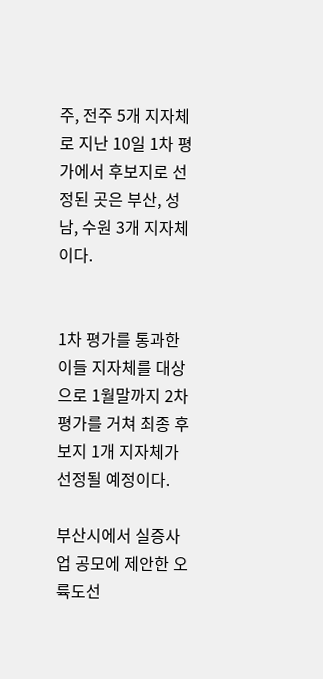주, 전주 5개 지자체로 지난 10일 1차 평가에서 후보지로 선정된 곳은 부산, 성남, 수원 3개 지자체이다.


1차 평가를 통과한 이들 지자체를 대상으로 1월말까지 2차평가를 거쳐 최종 후보지 1개 지자체가 선정될 예정이다.

부산시에서 실증사업 공모에 제안한 오륙도선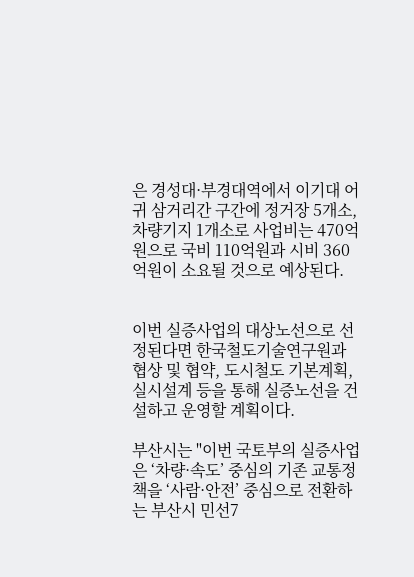은 경성대·부경대역에서 이기대 어귀 삼거리간 구간에 정거장 5개소, 차량기지 1개소로 사업비는 470억원으로 국비 110억원과 시비 360억원이 소요될 것으로 예상된다.


이번 실증사업의 대상노선으로 선정된다면 한국철도기술연구원과 협상 및 협약, 도시철도 기본계획, 실시설계 등을 통해 실증노선을 건설하고 운영할 계획이다.

부산시는 "이번 국토부의 실증사업은 ‘차량·속도’ 중심의 기존 교통정책을 ‘사람·안전’ 중심으로 전환하는 부산시 민선7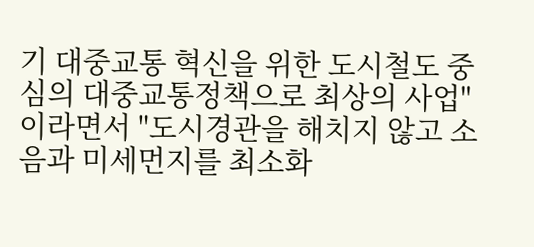기 대중교통 혁신을 위한 도시철도 중심의 대중교통정책으로 최상의 사업"이라면서 "도시경관을 해치지 않고 소음과 미세먼지를 최소화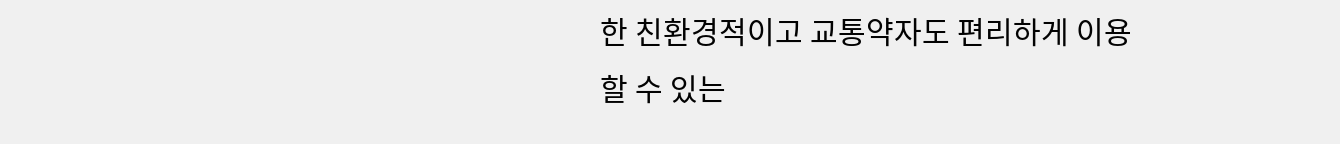한 친환경적이고 교통약자도 편리하게 이용할 수 있는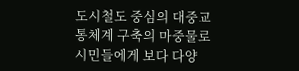도시철도 중심의 대중교통체계 구축의 마중물로 시민들에게 보다 다양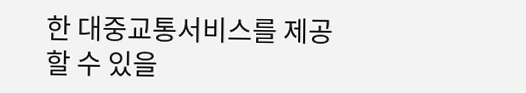한 대중교통서비스를 제공할 수 있을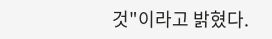것"이라고 밝혔다.